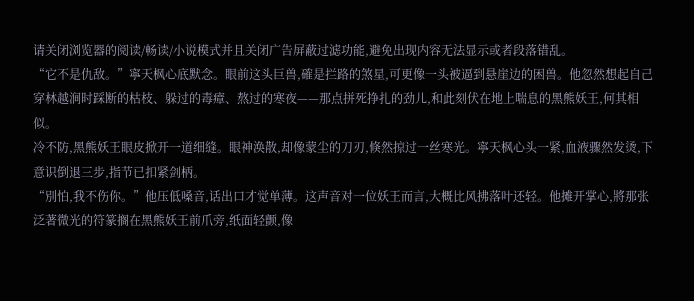请关闭浏览器的阅读/畅读/小说模式并且关闭广告屏蔽过滤功能,避免出现内容无法显示或者段落错乱。
“它不是仇敌。”寧天枫心底默念。眼前这头巨兽,確是拦路的煞星,可更像一头被逼到悬崖边的困兽。他忽然想起自己穿林越涧时踩断的枯枝、躲过的毒瘴、熬过的寒夜——那点拼死挣扎的劲儿,和此刻伏在地上喘息的黑熊妖王,何其相似。
冷不防,黑熊妖王眼皮掀开一道细缝。眼神涣散,却像蒙尘的刀刃,倏然掠过一丝寒光。寧天枫心头一紧,血液骤然发烫,下意识倒退三步,指节已扣紧剑柄。
“別怕,我不伤你。”他压低嗓音,话出口才觉单薄。这声音对一位妖王而言,大概比风拂落叶还轻。他摊开掌心,將那张泛著微光的符篆搁在黑熊妖王前爪旁,纸面轻颤,像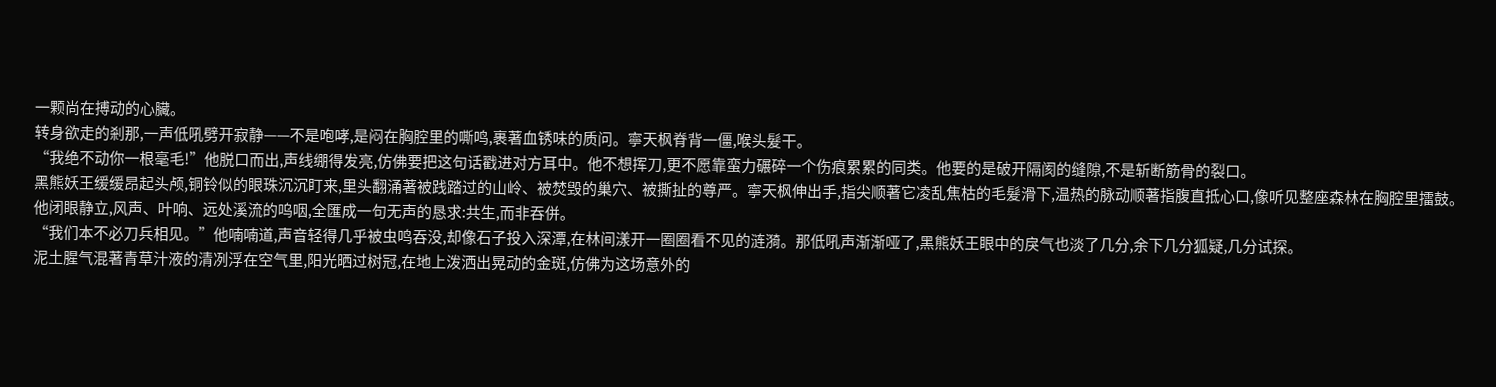一颗尚在搏动的心臟。
转身欲走的剎那,一声低吼劈开寂静——不是咆哮,是闷在胸腔里的嘶鸣,裹著血锈味的质问。寧天枫脊背一僵,喉头髮干。
“我绝不动你一根毫毛!”他脱口而出,声线绷得发亮,仿佛要把这句话戳进对方耳中。他不想挥刀,更不愿靠蛮力碾碎一个伤痕累累的同类。他要的是破开隔阂的缝隙,不是斩断筋骨的裂口。
黑熊妖王缓缓昂起头颅,铜铃似的眼珠沉沉盯来,里头翻涌著被践踏过的山岭、被焚毁的巢穴、被撕扯的尊严。寧天枫伸出手,指尖顺著它凌乱焦枯的毛髮滑下,温热的脉动顺著指腹直抵心口,像听见整座森林在胸腔里擂鼓。
他闭眼静立,风声、叶响、远处溪流的呜咽,全匯成一句无声的恳求:共生,而非吞併。
“我们本不必刀兵相见。”他喃喃道,声音轻得几乎被虫鸣吞没,却像石子投入深潭,在林间漾开一圈圈看不见的涟漪。那低吼声渐渐哑了,黑熊妖王眼中的戾气也淡了几分,余下几分狐疑,几分试探。
泥土腥气混著青草汁液的清冽浮在空气里,阳光晒过树冠,在地上泼洒出晃动的金斑,仿佛为这场意外的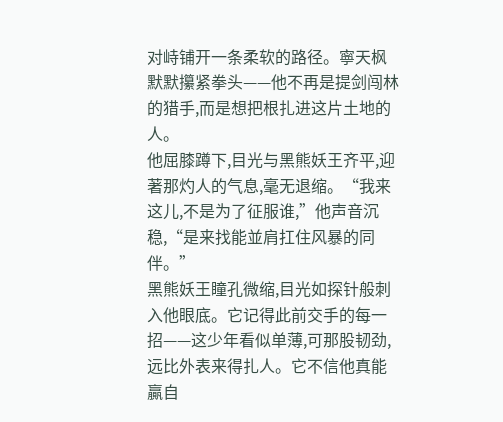对峙铺开一条柔软的路径。寧天枫默默攥紧拳头——他不再是提剑闯林的猎手,而是想把根扎进这片土地的人。
他屈膝蹲下,目光与黑熊妖王齐平,迎著那灼人的气息,毫无退缩。“我来这儿,不是为了征服谁,”他声音沉稳,“是来找能並肩扛住风暴的同伴。”
黑熊妖王瞳孔微缩,目光如探针般刺入他眼底。它记得此前交手的每一招——这少年看似单薄,可那股韧劲,远比外表来得扎人。它不信他真能贏自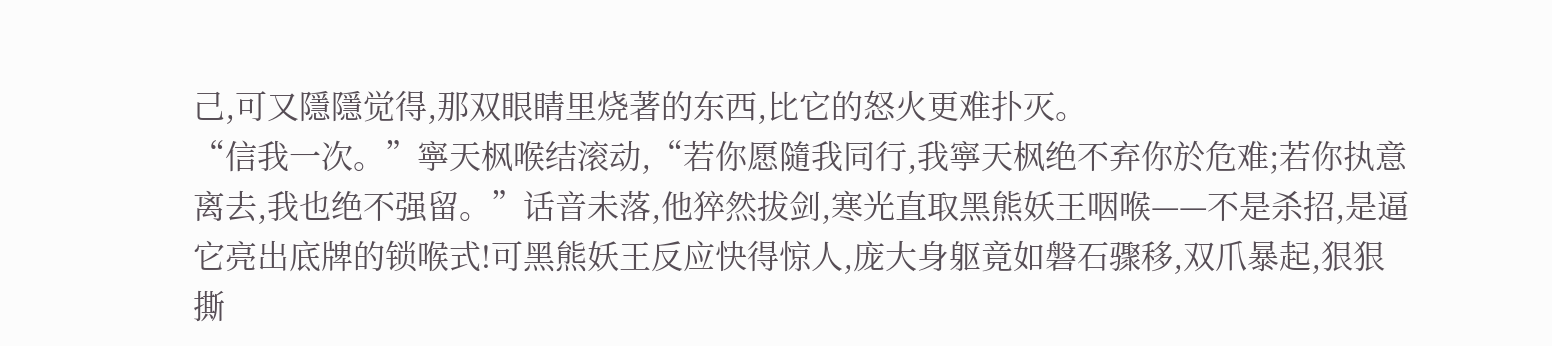己,可又隱隱觉得,那双眼睛里烧著的东西,比它的怒火更难扑灭。
“信我一次。”寧天枫喉结滚动,“若你愿隨我同行,我寧天枫绝不弃你於危难;若你执意离去,我也绝不强留。”话音未落,他猝然拔剑,寒光直取黑熊妖王咽喉——不是杀招,是逼它亮出底牌的锁喉式!可黑熊妖王反应快得惊人,庞大身躯竟如磐石骤移,双爪暴起,狠狠撕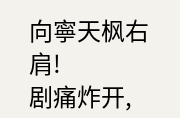向寧天枫右肩!
剧痛炸开,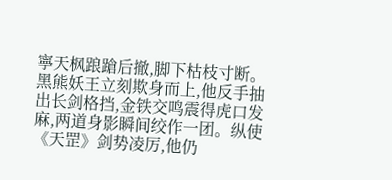寧天枫踉蹌后撤,脚下枯枝寸断。黑熊妖王立刻欺身而上,他反手抽出长剑格挡,金铁交鸣震得虎口发麻,两道身影瞬间绞作一团。纵使《天罡》剑势凌厉,他仍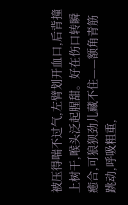被压得喘不过气,左臂划开血口,后背撞上树干,喉头泛起腥甜。好在伤口转瞬癒合,可狼狈劲儿藏不住——额角青筋跳动,呼吸粗重,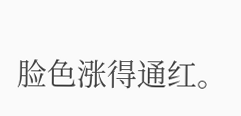脸色涨得通红。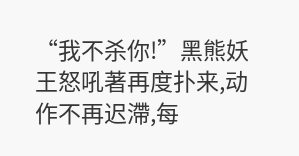“我不杀你!”黑熊妖王怒吼著再度扑来,动作不再迟滯,每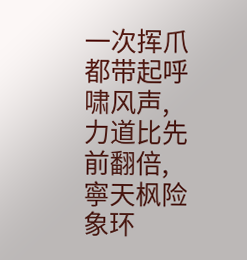一次挥爪都带起呼啸风声,力道比先前翻倍,寧天枫险象环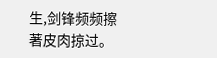生,剑锋频频擦著皮肉掠过。